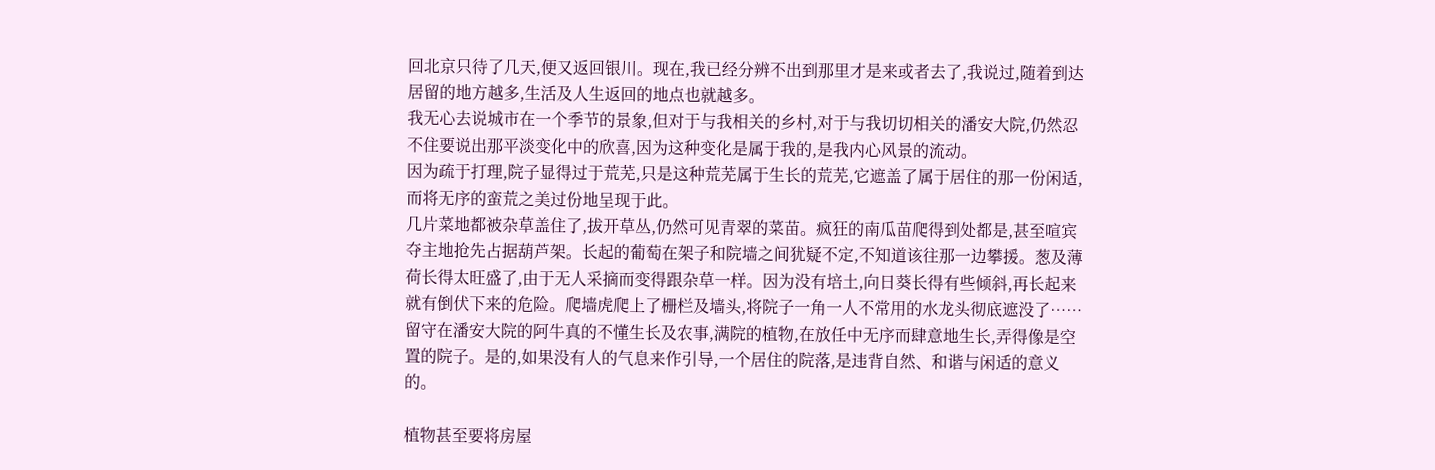回北京只待了几天,便又返回银川。现在,我已经分辨不出到那里才是来或者去了,我说过,随着到达居留的地方越多,生活及人生返回的地点也就越多。
我无心去说城市在一个季节的景象,但对于与我相关的乡村,对于与我切切相关的潘安大院,仍然忍不住要说出那平淡变化中的欣喜,因为这种变化是属于我的,是我内心风景的流动。
因为疏于打理,院子显得过于荒芜,只是这种荒芜属于生长的荒芜,它遮盖了属于居住的那一份闲适,而将无序的蛮荒之美过份地呈现于此。
几片菜地都被杂草盖住了,拔开草丛,仍然可见青翠的菜苗。疯狂的南瓜苗爬得到处都是,甚至喧宾夺主地抢先占据葫芦架。长起的葡萄在架子和院墙之间犹疑不定,不知道该往那一边攀援。葱及薄荷长得太旺盛了,由于无人采摘而变得跟杂草一样。因为没有培土,向日葵长得有些倾斜,再长起来就有倒伏下来的危险。爬墙虎爬上了栅栏及墙头,将院子一角一人不常用的水龙头彻底遮没了……
留守在潘安大院的阿牛真的不懂生长及农事,满院的植物,在放任中无序而肆意地生长,弄得像是空置的院子。是的,如果没有人的气息来作引导,一个居住的院落,是违背自然、和谐与闲适的意义的。

植物甚至要将房屋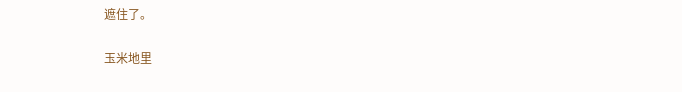遮住了。

玉米地里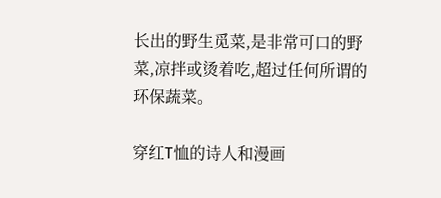长出的野生觅菜,是非常可口的野菜,凉拌或烫着吃,超过任何所谓的环保蔬菜。

穿红T恤的诗人和漫画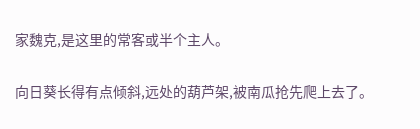家魏克,是这里的常客或半个主人。

向日葵长得有点倾斜,远处的葫芦架,被南瓜抢先爬上去了。